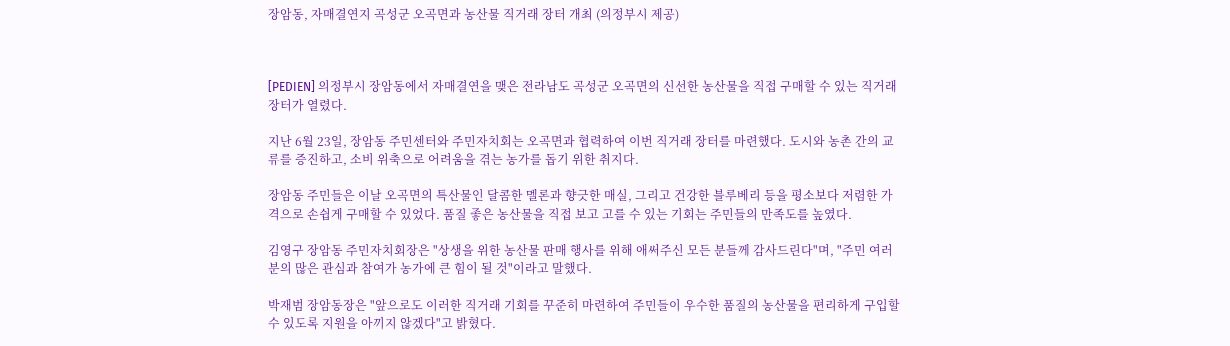장암동, 자매결연지 곡성군 오곡면과 농산물 직거래 장터 개최 (의정부시 제공)



[PEDIEN] 의정부시 장암동에서 자매결연을 맺은 전라남도 곡성군 오곡면의 신선한 농산물을 직접 구매할 수 있는 직거래 장터가 열렸다.

지난 6월 23일, 장암동 주민센터와 주민자치회는 오곡면과 협력하여 이번 직거래 장터를 마련했다. 도시와 농촌 간의 교류를 증진하고, 소비 위축으로 어려움을 겪는 농가를 돕기 위한 취지다.

장암동 주민들은 이날 오곡면의 특산물인 달콤한 멜론과 향긋한 매실, 그리고 건강한 블루베리 등을 평소보다 저렴한 가격으로 손쉽게 구매할 수 있었다. 품질 좋은 농산물을 직접 보고 고를 수 있는 기회는 주민들의 만족도를 높였다.

김영구 장암동 주민자치회장은 "상생을 위한 농산물 판매 행사를 위해 애써주신 모든 분들께 감사드린다"며, "주민 여러분의 많은 관심과 참여가 농가에 큰 힘이 될 것"이라고 말했다.

박재범 장암동장은 "앞으로도 이러한 직거래 기회를 꾸준히 마련하여 주민들이 우수한 품질의 농산물을 편리하게 구입할 수 있도록 지원을 아끼지 않겠다"고 밝혔다.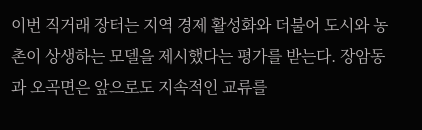이번 직거래 장터는 지역 경제 활성화와 더불어 도시와 농촌이 상생하는 모델을 제시했다는 평가를 받는다. 장암동과 오곡면은 앞으로도 지속적인 교류를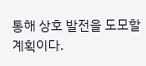통해 상호 발전을 도모할 계획이다.